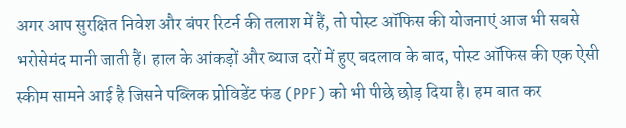अगर आप सुरक्षित निवेश और बंपर रिटर्न की तलाश में हैं, तो पोस्ट ऑफिस की योजनाएं आज भी सबसे भरोसेमंद मानी जाती हैं। हाल के आंकड़ों और ब्याज दरों में हुए बदलाव के बाद, पोस्ट ऑफिस की एक ऐसी स्कीम सामने आई है जिसने पब्लिक प्रोविडेंट फंड (PPF) को भी पीछे छोड़ दिया है। हम बात कर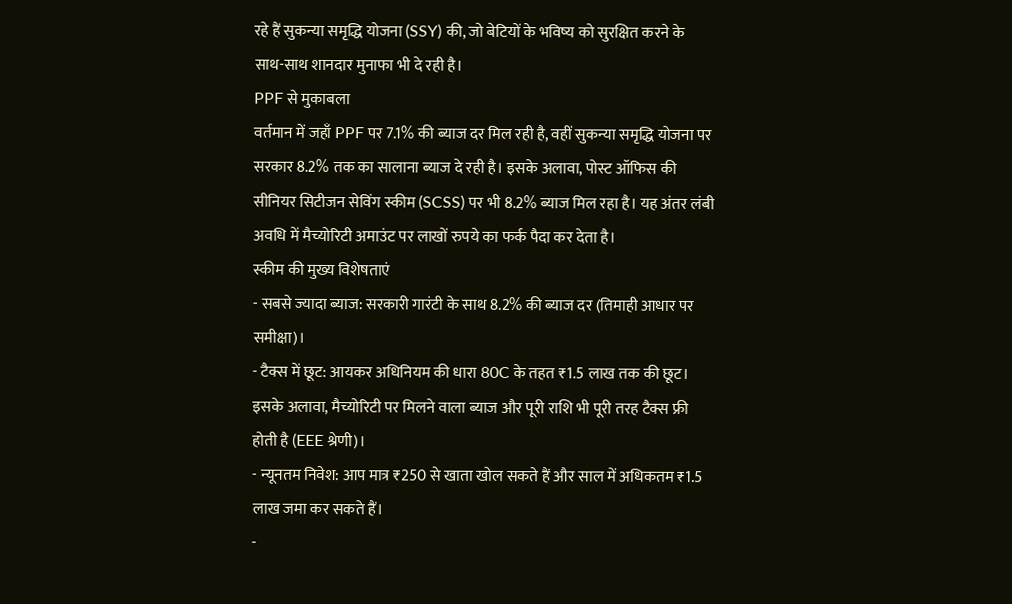रहे हैं सुकन्या समृद्धि योजना (SSY) की, जो बेटियों के भविष्य को सुरक्षित करने के साथ-साथ शानदार मुनाफा भी दे रही है।
PPF से मुकाबला
वर्तमान में जहाँ PPF पर 7.1% की ब्याज दर मिल रही है, वहीं सुकन्या समृद्धि योजना पर सरकार 8.2% तक का सालाना ब्याज दे रही है। इसके अलावा, पोस्ट ऑफिस की सीनियर सिटीजन सेविंग स्कीम (SCSS) पर भी 8.2% ब्याज मिल रहा है। यह अंतर लंबी अवधि में मैच्योरिटी अमाउंट पर लाखों रुपये का फर्क पैदा कर देता है।
स्कीम की मुख्य विशेषताएं
- सबसे ज्यादा ब्याज: सरकारी गारंटी के साथ 8.2% की ब्याज दर (तिमाही आधार पर समीक्षा)।
- टैक्स में छूट: आयकर अधिनियम की धारा 80C के तहत ₹1.5 लाख तक की छूट। इसके अलावा, मैच्योरिटी पर मिलने वाला ब्याज और पूरी राशि भी पूरी तरह टैक्स फ्री होती है (EEE श्रेणी)।
- न्यूनतम निवेश: आप मात्र ₹250 से खाता खोल सकते हैं और साल में अधिकतम ₹1.5 लाख जमा कर सकते हैं।
-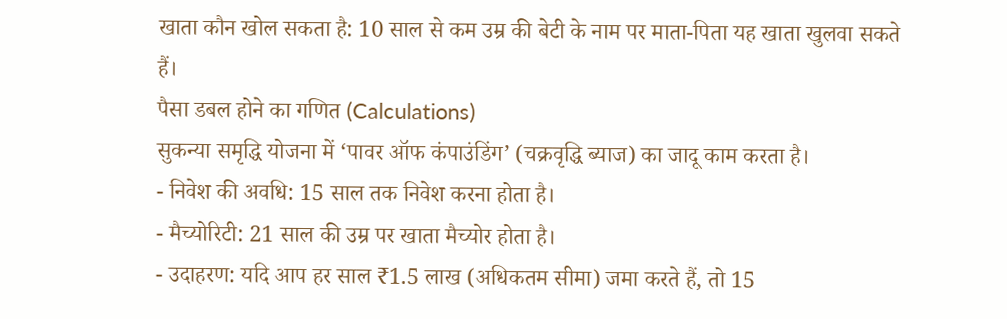खाता कौन खोल सकता है: 10 साल से कम उम्र की बेटी के नाम पर माता-पिता यह खाता खुलवा सकते हैं।
पैसा डबल होने का गणित (Calculations)
सुकन्या समृद्धि योजना में ‘पावर ऑफ कंपाउंडिंग’ (चक्रवृद्धि ब्याज) का जादू काम करता है।
- निवेश की अवधि: 15 साल तक निवेश करना होता है।
- मैच्योरिटी: 21 साल की उम्र पर खाता मैच्योर होता है।
- उदाहरण: यदि आप हर साल ₹1.5 लाख (अधिकतम सीमा) जमा करते हैं, तो 15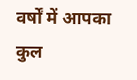वर्षों में आपका कुल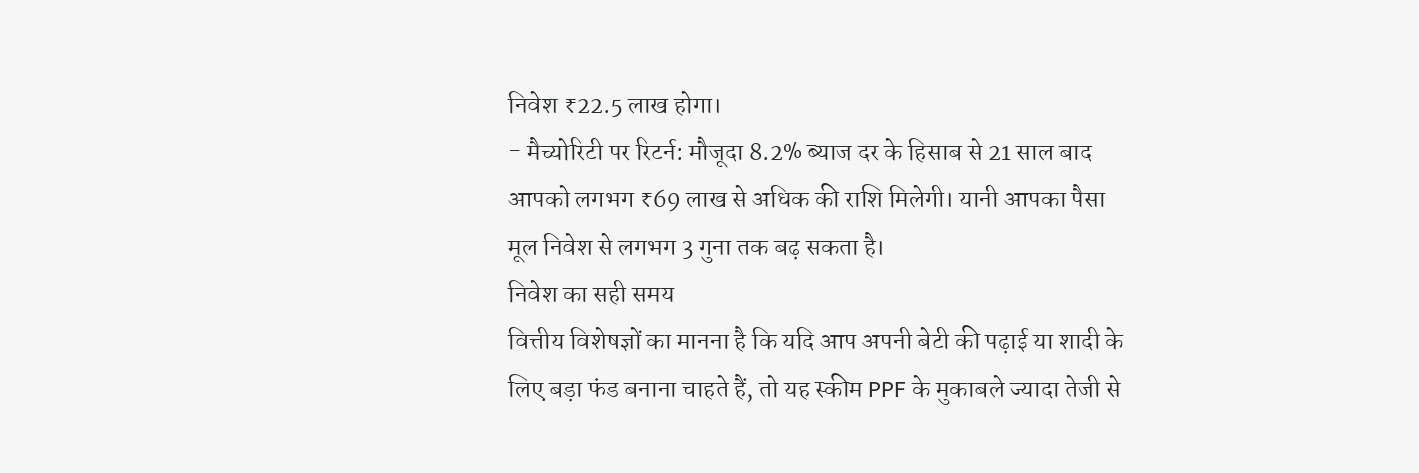निवेश ₹22.5 लाख होगा।
- मैच्योरिटी पर रिटर्न: मौजूदा 8.2% ब्याज दर के हिसाब से 21 साल बाद आपको लगभग ₹69 लाख से अधिक की राशि मिलेगी। यानी आपका पैसा मूल निवेश से लगभग 3 गुना तक बढ़ सकता है।
निवेश का सही समय
वित्तीय विशेषज्ञों का मानना है कि यदि आप अपनी बेटी की पढ़ाई या शादी के लिए बड़ा फंड बनाना चाहते हैं, तो यह स्कीम PPF के मुकाबले ज्यादा तेजी से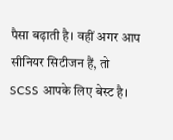पैसा बढ़ाती है। वहीं अगर आप सीनियर सिटीजन हैं, तो SCSS आपके लिए बेस्ट है।